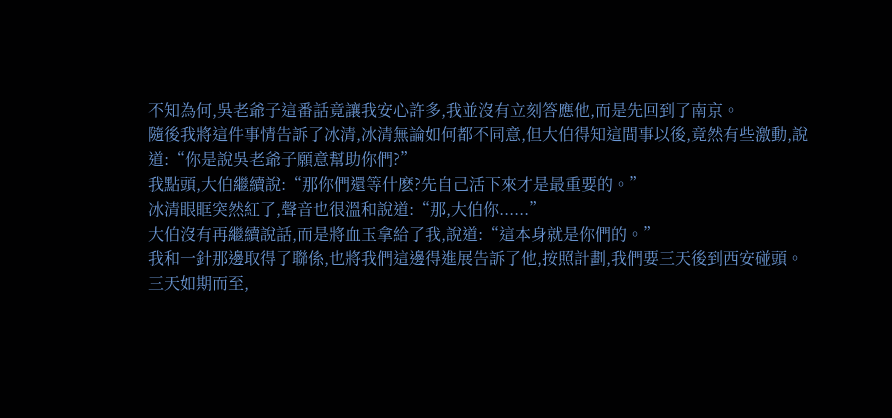不知為何,吳老爺子這番話竟讓我安心許多,我並沒有立刻答應他,而是先回到了南京。
隨後我將這件事情告訴了冰清,冰清無論如何都不同意,但大伯得知這間事以後,竟然有些激動,說道:“你是說吳老爺子願意幫助你們?”
我點頭,大伯繼續說:“那你們還等什麽?先自己活下來才是最重要的。”
冰清眼眶突然紅了,聲音也很溫和說道:“那,大伯你......”
大伯沒有再繼續說話,而是將血玉拿給了我,說道:“這本身就是你們的。”
我和一針那邊取得了聯係,也將我們這邊得進展告訴了他,按照計劃,我們要三天後到西安碰頭。
三天如期而至,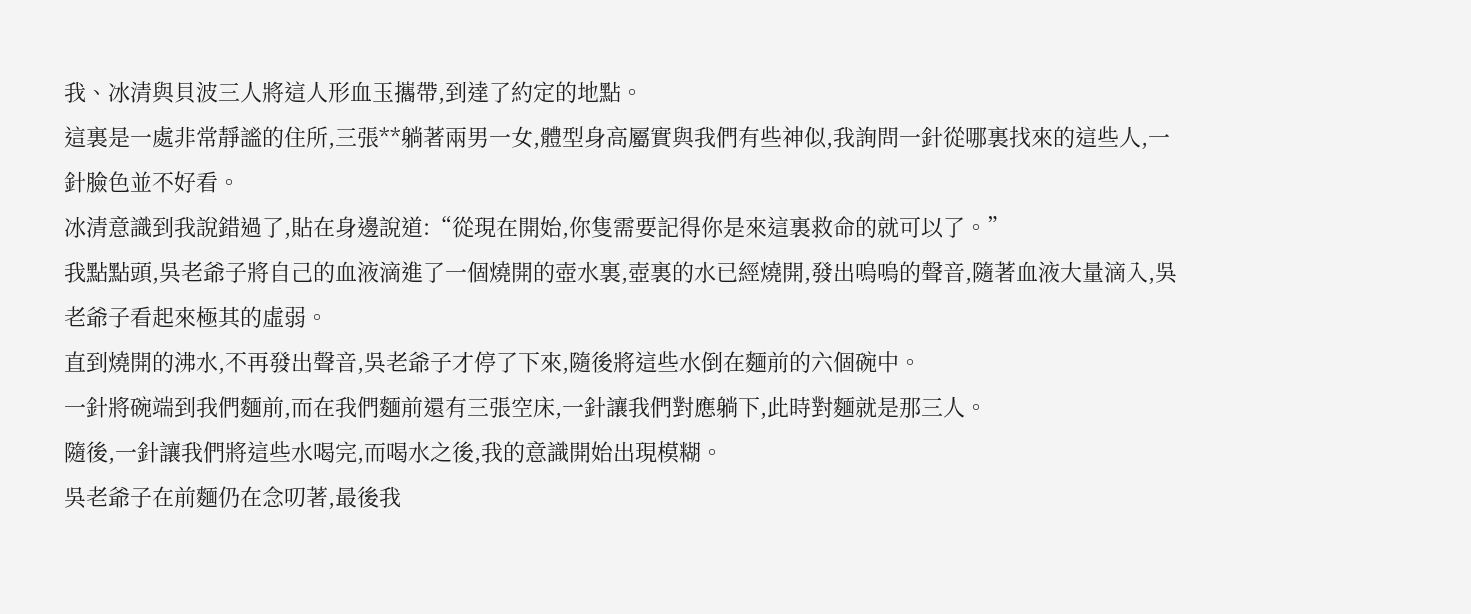我、冰清與貝波三人將這人形血玉攜帶,到達了約定的地點。
這裏是一處非常靜謐的住所,三張**躺著兩男一女,體型身高屬實與我們有些神似,我詢問一針從哪裏找來的這些人,一針臉色並不好看。
冰清意識到我說錯過了,貼在身邊說道:“從現在開始,你隻需要記得你是來這裏救命的就可以了。”
我點點頭,吳老爺子將自己的血液滴進了一個燒開的壺水裏,壺裏的水已經燒開,發出嗚嗚的聲音,隨著血液大量滴入,吳老爺子看起來極其的虛弱。
直到燒開的沸水,不再發出聲音,吳老爺子才停了下來,隨後將這些水倒在麵前的六個碗中。
一針將碗端到我們麵前,而在我們麵前還有三張空床,一針讓我們對應躺下,此時對麵就是那三人。
隨後,一針讓我們將這些水喝完,而喝水之後,我的意識開始出現模糊。
吳老爺子在前麵仍在念叨著,最後我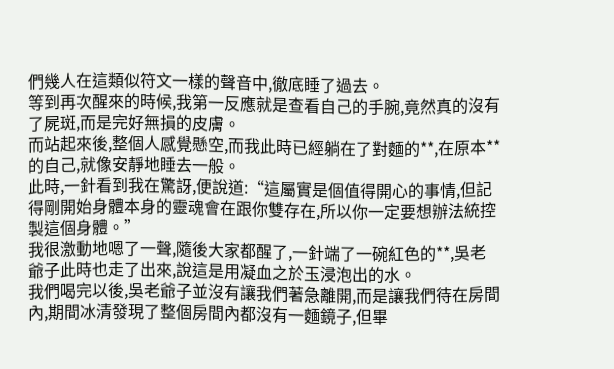們幾人在這類似符文一樣的聲音中,徹底睡了過去。
等到再次醒來的時候,我第一反應就是查看自己的手腕,竟然真的沒有了屍斑,而是完好無損的皮膚。
而站起來後,整個人感覺懸空,而我此時已經躺在了對麵的**,在原本**的自己,就像安靜地睡去一般。
此時,一針看到我在驚訝,便說道:“這屬實是個值得開心的事情,但記得剛開始身體本身的靈魂會在跟你雙存在,所以你一定要想辦法統控製這個身體。”
我很激動地嗯了一聲,隨後大家都醒了,一針端了一碗紅色的**,吳老爺子此時也走了出來,說這是用凝血之於玉浸泡出的水。
我們喝完以後,吳老爺子並沒有讓我們著急離開,而是讓我們待在房間內,期間冰清發現了整個房間內都沒有一麵鏡子,但畢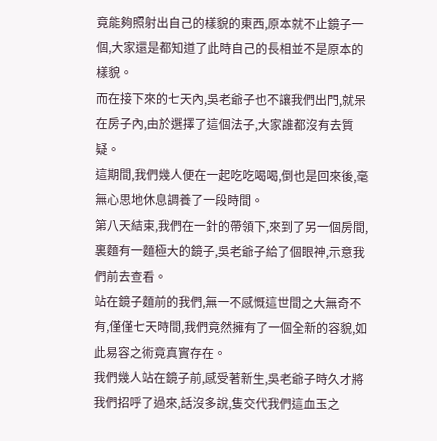竟能夠照射出自己的樣貌的東西,原本就不止鏡子一個,大家還是都知道了此時自己的長相並不是原本的樣貌。
而在接下來的七天內,吳老爺子也不讓我們出門,就呆在房子內,由於選擇了這個法子,大家誰都沒有去質疑。
這期間,我們幾人便在一起吃吃喝喝,倒也是回來後,毫無心思地休息調養了一段時間。
第八天結束,我們在一針的帶領下,來到了另一個房間,裏麵有一麵極大的鏡子,吳老爺子給了個眼神,示意我們前去查看。
站在鏡子麵前的我們,無一不感慨這世間之大無奇不有,僅僅七天時間,我們竟然擁有了一個全新的容貌,如此易容之術竟真實存在。
我們幾人站在鏡子前,感受著新生,吳老爺子時久才將我們招呼了過來,話沒多說,隻交代我們這血玉之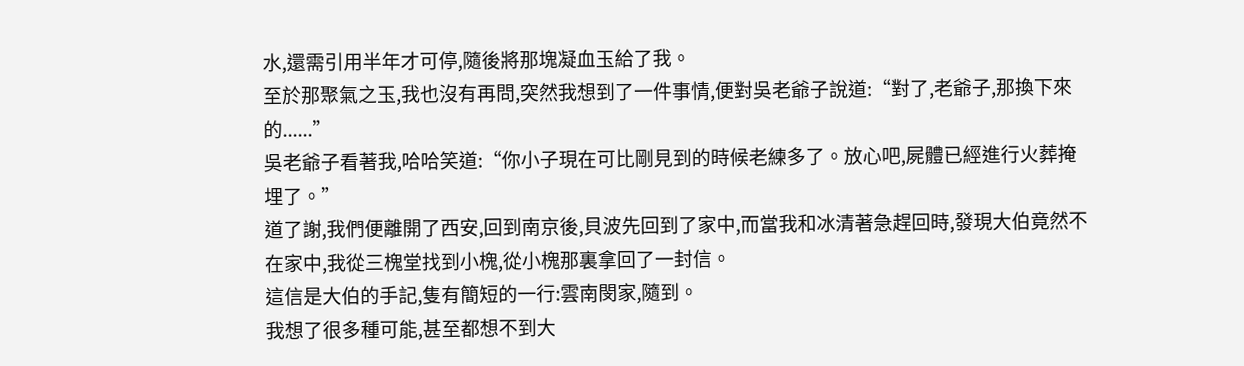水,還需引用半年才可停,隨後將那塊凝血玉給了我。
至於那聚氣之玉,我也沒有再問,突然我想到了一件事情,便對吳老爺子說道:“對了,老爺子,那換下來的......”
吳老爺子看著我,哈哈笑道:“你小子現在可比剛見到的時候老練多了。放心吧,屍體已經進行火葬掩埋了。”
道了謝,我們便離開了西安,回到南京後,貝波先回到了家中,而當我和冰清著急趕回時,發現大伯竟然不在家中,我從三槐堂找到小槐,從小槐那裏拿回了一封信。
這信是大伯的手記,隻有簡短的一行:雲南閔家,隨到。
我想了很多種可能,甚至都想不到大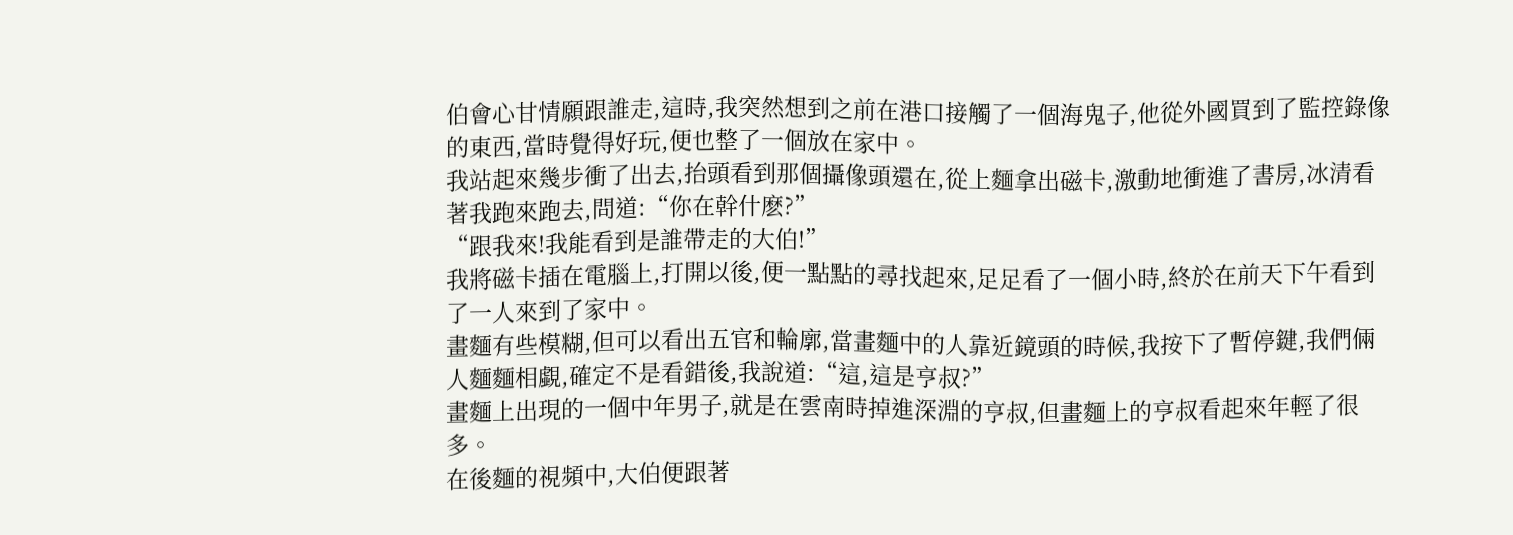伯會心甘情願跟誰走,這時,我突然想到之前在港口接觸了一個海鬼子,他從外國買到了監控錄像的東西,當時覺得好玩,便也整了一個放在家中。
我站起來幾步衝了出去,抬頭看到那個攝像頭還在,從上麵拿出磁卡,激動地衝進了書房,冰清看著我跑來跑去,問道:“你在幹什麽?”
“跟我來!我能看到是誰帶走的大伯!”
我將磁卡插在電腦上,打開以後,便一點點的尋找起來,足足看了一個小時,終於在前天下午看到了一人來到了家中。
畫麵有些模糊,但可以看出五官和輪廓,當畫麵中的人靠近鏡頭的時候,我按下了暫停鍵,我們倆人麵麵相覷,確定不是看錯後,我說道:“這,這是亨叔?”
畫麵上出現的一個中年男子,就是在雲南時掉進深淵的亨叔,但畫麵上的亨叔看起來年輕了很多。
在後麵的視頻中,大伯便跟著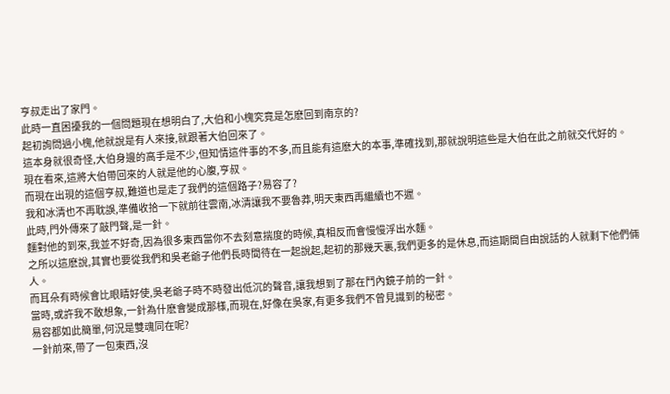亨叔走出了家門。
此時一直困擾我的一個問題現在想明白了,大伯和小槐究竟是怎麽回到南京的?
起初詢問過小槐,他就說是有人來接,就跟著大伯回來了。
這本身就很奇怪,大伯身邊的高手是不少,但知情這件事的不多,而且能有這麽大的本事,準確找到,那就說明這些是大伯在此之前就交代好的。
現在看來,這將大伯帶回來的人就是他的心腹,亨叔。
而現在出現的這個亨叔,難道也是走了我們的這個路子?易容了?
我和冰清也不再耽誤,準備收拾一下就前往雲南,冰清讓我不要魯莽,明天東西再繼續也不遲。
此時,門外傳來了敲門聲,是一針。
麵對他的到來,我並不好奇,因為很多東西當你不去刻意揣度的時候,真相反而會慢慢浮出水麵。
之所以這麽說,其實也要從我們和吳老爺子他們長時間待在一起說起,起初的那幾天裏,我們更多的是休息,而這期間自由說話的人就剩下他們倆人。
而耳朵有時候會比眼睛好使,吳老爺子時不時發出低沉的聲音,讓我想到了那在鬥內鏡子前的一針。
當時,或許我不敢想象,一針為什麽會變成那樣,而現在,好像在吳家,有更多我們不曾見識到的秘密。
易容都如此簡單,何況是雙魂同在呢?
一針前來,帶了一包東西,沒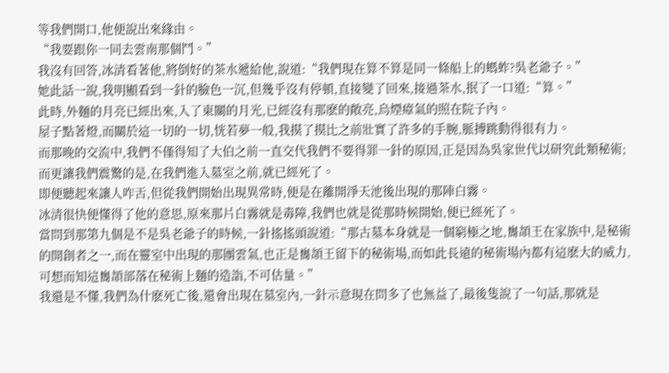等我們開口,他便說出來緣由。
“我要跟你一同去雲南那個鬥。”
我沒有回答,冰清看著他,將倒好的茶水遞給他,說道:“我們現在算不算是同一條船上的螞蚱?吳老爺子。”
她此話一說,我明顯看到一針的臉色一沉,但幾乎沒有停頓,直接變了回來,接過茶水,抿了一口道:“算。”
此時,外麵的月亮已經出來,入了東關的月光,已經沒有那麽的敞亮,烏煙瘴氣的照在院子內。
屋子點著燈,而關於這一切的一切,恍若夢一般,我摸了摸比之前壯實了許多的手腕,脈搏跳動得很有力。
而那晚的交流中,我們不僅得知了大伯之前一直交代我們不要得罪一針的原因,正是因為吳家世代以研究此類秘術;而更讓我們震驚的是,在我們進入墓室之前,就已經死了。
即便聽起來讓人咋舌,但從我們開始出現異常時,便是在離開淨天池後出現的那陣白霧。
冰清很快便懂得了他的意思,原來那片白霧就是毒障,我們也就是從那時候開始,便已經死了。
當問到那第九個是不是吳老爺子的時候,一針搖搖頭說道:“那古墓本身就是一個窮極之地,巂頡王在家族中,是秘術的開創者之一,而在靈室中出現的那團雲氣,也正是巂頡王留下的秘術場,而如此長遠的秘術場內都有這麽大的威力,可想而知這巂頡部落在秘術上麵的造詣,不可估量。”
我還是不懂,我們為什麽死亡後,還會出現在墓室內,一針示意現在問多了也無益了,最後隻說了一句話,那就是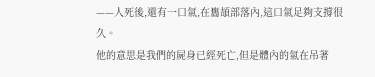——人死後,還有一口氣,在巂頡部落內,這口氣足夠支撐很久。
他的意思是我們的屍身已經死亡,但是體內的氣在吊著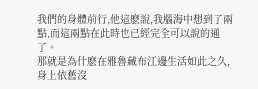我們的身體前行,他這麽說,我腦海中想到了兩點,而這兩點在此時也已經完全可以說的通了。
那就是為什麽在雅魯藏布江邊生活如此之久,身上依舊沒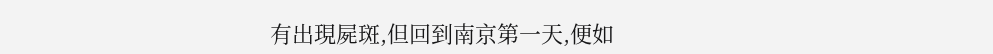有出現屍斑,但回到南京第一天,便如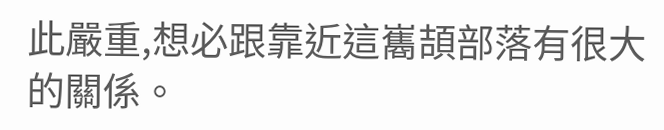此嚴重,想必跟靠近這巂頡部落有很大的關係。